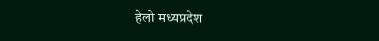हेलो मध्यप्रदेश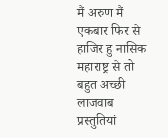मैं अरुण मैं एकबार फिर से हाजिर हु नासिक महाराष्ट्र से तो बहुत अच्छी लाजवाब प्रस्तुतियां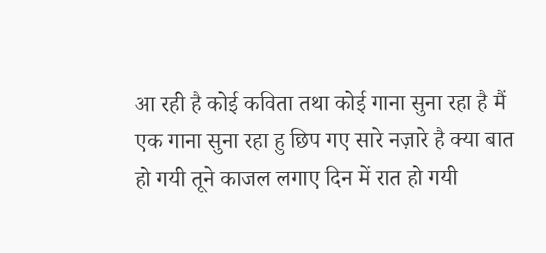आ रही है कोई कविता तथा कोई गाना सुना रहा है मैं एक गाना सुना रहा हु छिप गए सारे नज़ारे है क्या बात हो गयी तूने काजल लगाए दिन में रात हो गयी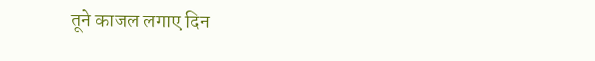तूने काजल लगाए दिन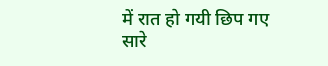में रात हो गयी छिप गए सारे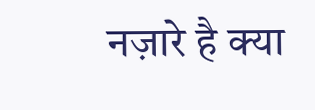नज़ारे है क्या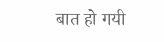बात हो गयी